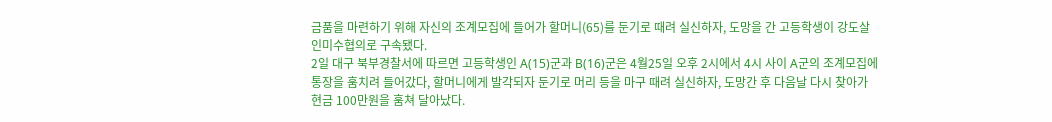금품을 마련하기 위해 자신의 조계모집에 들어가 할머니(65)를 둔기로 때려 실신하자, 도망을 간 고등학생이 강도살인미수협의로 구속됐다.
2일 대구 북부경찰서에 따르면 고등학생인 A(15)군과 B(16)군은 4월25일 오후 2시에서 4시 사이 A군의 조계모집에 통장을 훔치려 들어갔다, 할머니에게 발각되자 둔기로 머리 등을 마구 때려 실신하자, 도망간 후 다음날 다시 찾아가 현금 100만원을 훔쳐 달아났다.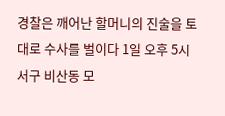경찰은 깨어난 할머니의 진술을 토대로 수사를 벌이다 1일 오후 5시 서구 비산동 모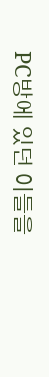PC방에 있던 이들을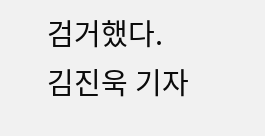검거했다.
김진욱 기자